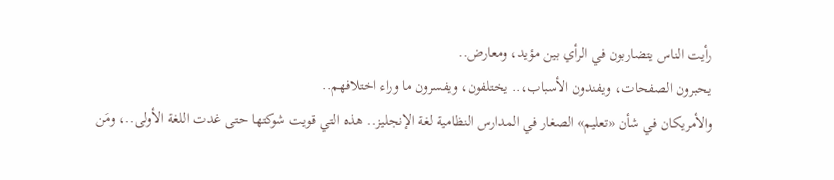رأيت الناس يتضاربون في الرأي بين مؤيد، ومعارض..
يحبرون الصفحات، ويفندون الأسباب،.. يختلفون، ويفسرون ما وراء اختلافهم..
والأمريكان في شأن «تعليم» الصغار في المدارس النظامية لغة الإنجليز.. هذه التي قويت شوكتها حتى غدت اللغة الأولى..، ومَن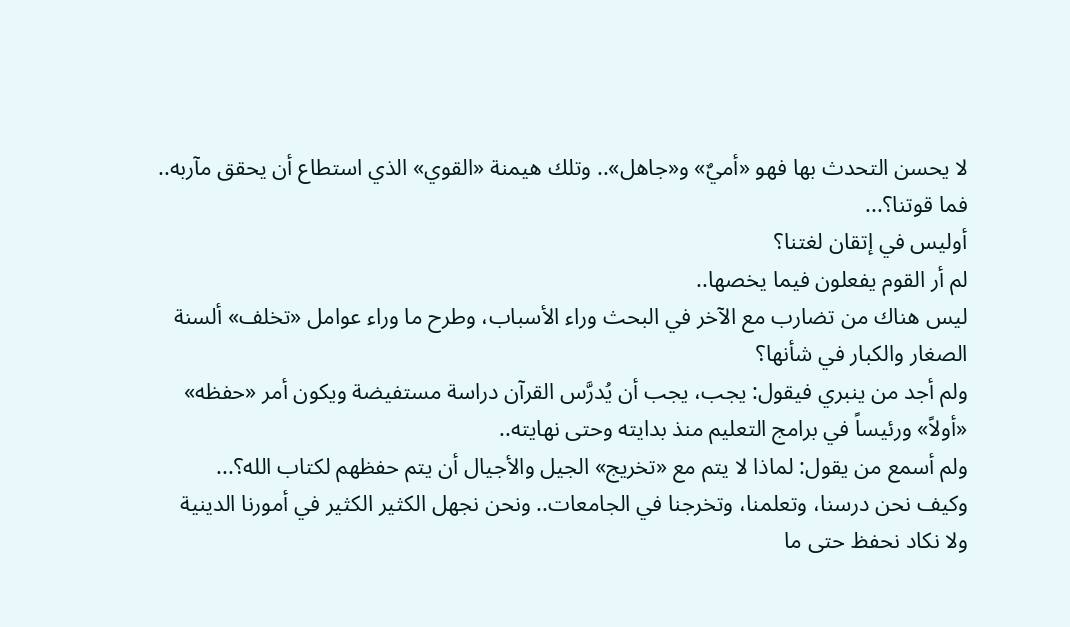لا يحسن التحدث بها فهو «أميٌ» و«جاهل».. وتلك هيمنة «القوي» الذي استطاع أن يحقق مآربه..
فما قوتنا؟...
أوليس في إتقان لغتنا؟
لم أر القوم يفعلون فيما يخصها..
ليس هناك من تضارب مع الآخر في البحث وراء الأسباب، وطرح ما وراء عوامل «تخلف» ألسنة الصغار والكبار في شأنها؟
ولم أجد من ينبري فيقول: يجب، يجب أن يُدرَّس القرآن دراسة مستفيضة ويكون أمر «حفظه» «أولاً» ورئيساً في برامج التعليم منذ بدايته وحتى نهايته..
ولم أسمع من يقول: لماذا لا يتم مع «تخريج» الجيل والأجيال أن يتم حفظهم لكتاب الله؟...
وكيف نحن درسنا، وتعلمنا، وتخرجنا في الجامعات.. ونحن نجهل الكثير الكثير في أمورنا الدينية ولا نكاد نحفظ حتى ما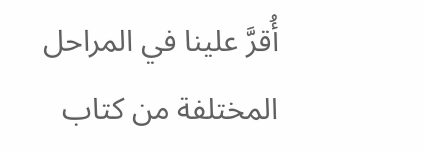أُقرَّ علينا في المراحل المختلفة من كتاب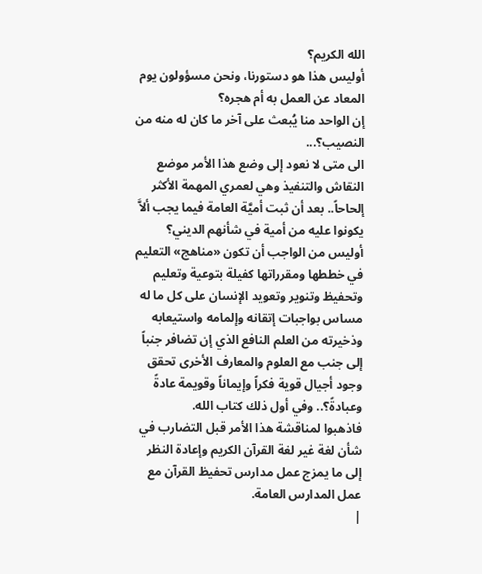الله الكريم؟
أوليس هذا هو دستورنا، ونحن مسؤولون يوم المعاد عن العمل به أم هجره؟
إن الواحد منا يُبعث على آخر ما كان له منه من النصيب؟...
الى متى لا نعود إلى وضع هذا الأمر موضع النقاش والتنفيذ وهي لعمري المهمة الأكثر إلحاحاً.. بعد أن ثبت أميَّة العامة فيما يجب ألاَّ يكونوا عليه من أمية في شأنهم الديني؟ أوليس من الواجب أن تكون «مناهج» التعليم في خططها ومقرراتها كفيلة بتوعية وتعليم وتحفيظ وتنوير وتعويد الإنسان على كل ما له مساس بواجبات إتقانه وإلمامه واستيعابه وذخيرته من العلم النافع الذي إن تضافر جنباً إلى جنب مع العلوم والمعارف الأخرى تحقق وجود أجيال قوية فكراً وإيماناً وقويمة عادةً وعبادةً؟.. وفي أول ذلك كتاب الله.
فاذهبوا لمناقشة هذا الأمر قبل التضارب في شأن لغة غير لغة القرآن الكريم وإعادة النظر إلى ما يمزج عمل مدارس تحفيظ القرآن مع عمل المدارس العامة.
|